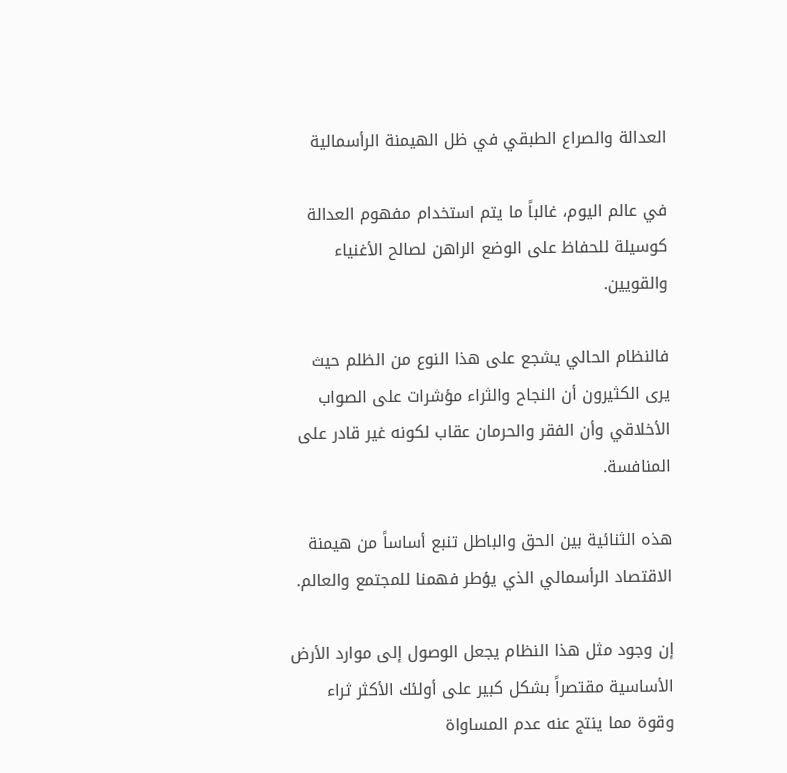العدالة والصراع الطبقي في ظل الهيمنة الرأسمالية

في عالم اليوم، غالباً ما يتم استخدام مفهوم العدالة كوسيلة للحفاظ على الوضع الراهن لصالح الأغنياء والقويين.

فالنظام الحالي يشجع على هذا النوع من الظلم حيث يرى الكثيرون أن النجاح والثراء مؤشرات على الصواب الأخلاقي وأن الفقر والحرمان عقاب لكونه غير قادر على المنافسة.

هذه الثنائية بين الحق والباطل تنبع أساساً من هيمنة الاقتصاد الرأسمالي الذي يؤطر فهمنا للمجتمع والعالم.

إن وجود مثل هذا النظام يجعل الوصول إلى موارد الأرض الأساسية مقتصراً بشكل كبير على أولئك الأكثر ثراء وقوة مما ينتج عنه عدم المساواة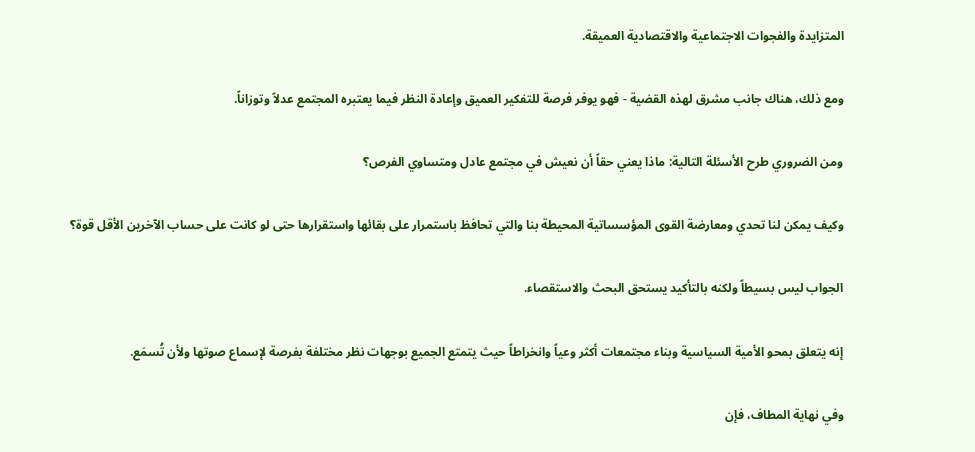المتزايدة والفجوات الاجتماعية والاقتصادية العميقة.

ومع ذلك، هناك جانب مشرق لهذه القضية - فهو يوفر فرصة للتفكير العميق وإعادة النظر فيما يعتبره المجتمع عدلاً وتوزاناً.

ومن الضروري طرح الأسئلة التالية: ماذا يعني حقاً أن نعيش في مجتمع عادل ومتساوي الفرص؟

وكيف يمكن لنا تحدي ومعارضة القوى المؤسساتية المحيطة بنا والتي تحافظ باستمرار على بقائها واستقرارها حتى لو كانت على حساب الآخرين الأقل قوة؟

الجواب ليس بسيطاً ولكنه بالتأكيد يستحق البحث والاستقصاء.

إنه يتعلق بمحو الأمية السياسية وبناء مجتمعات أكثر وعياً وانخراطاً حيث يتمتع الجميع بوجهات نظر مختلفة بفرصة لإسماع صوتها ولأن تُسمَع.

وفي نهاية المطاف، فإن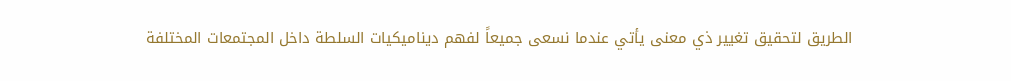الطريق لتحقيق تغيير ذي معنى يأتي عندما نسعى جميعاً لفهم ديناميكيات السلطة داخل المجتمعات المختلفة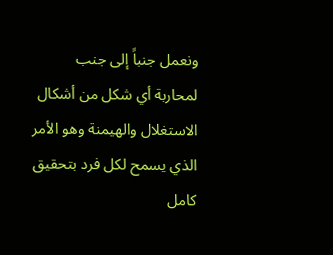ونعمل جنباً إلى جنب لمحاربة أي شكل من أشكال الاستغلال والهيمنة وهو الأمر الذي يسمح لكل فرد بتحقيق كامل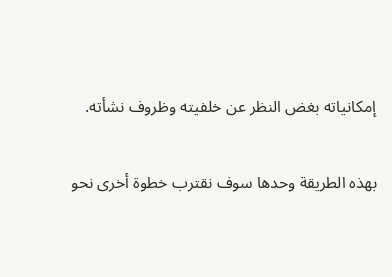إمكانياته بغض النظر عن خلفيته وظروف نشأته.

بهذه الطريقة وحدها سوف نقترب خطوة أخرى نحو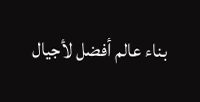بناء عالم أفضل لأجيال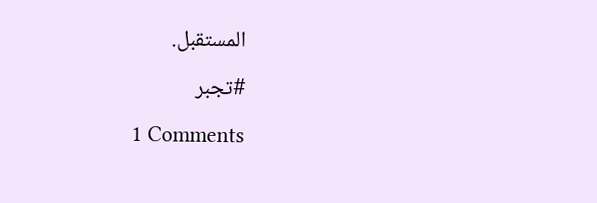المستقبل.

#تجبر

1 Comments